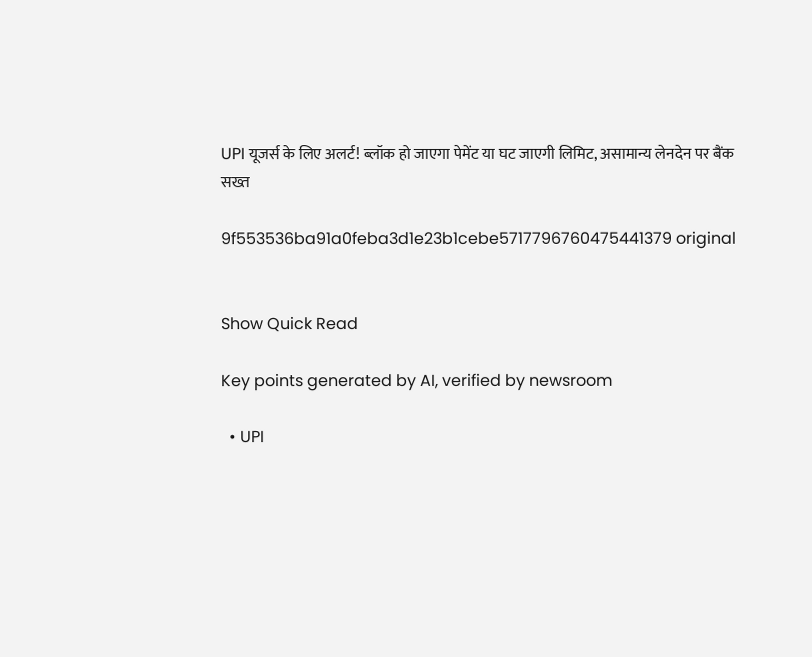UPI यूजर्स के लिए अलर्ट! ब्लॉक हो जाएगा पेमेंट या घट जाएगी लिमिट, असामान्य लेनदेन पर बैंक सख्त

9f553536ba91a0feba3d1e23b1cebe5717796760475441379 original


Show Quick Read

Key points generated by AI, verified by newsroom

  • UPI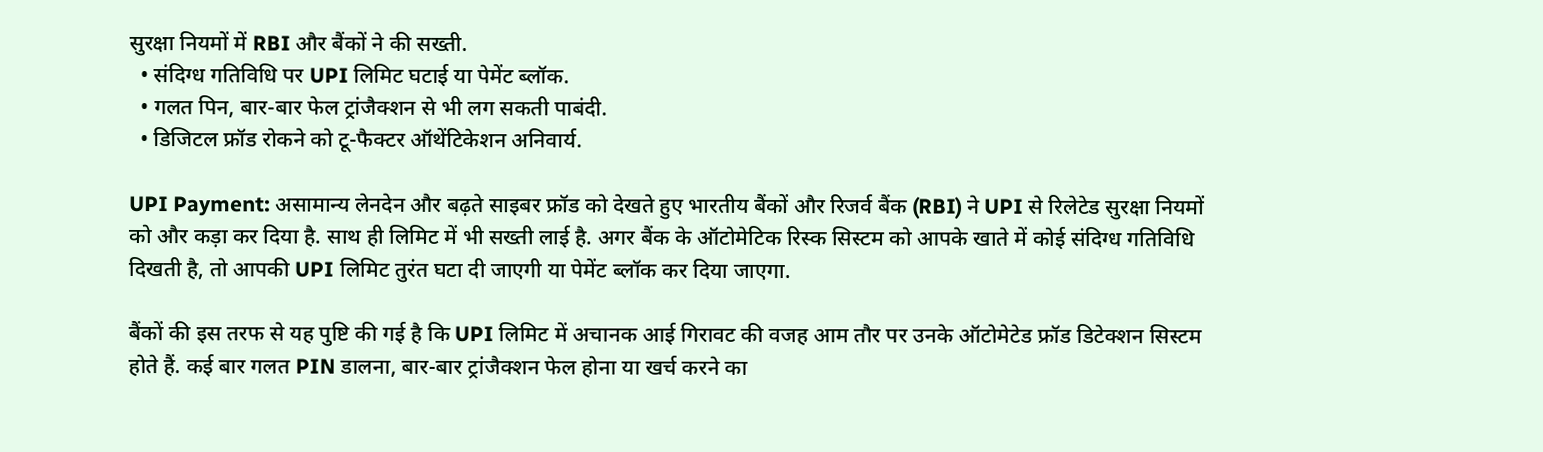सुरक्षा नियमों में RBI और बैंकों ने की सख्ती.
  • संदिग्ध गतिविधि पर UPI लिमिट घटाई या पेमेंट ब्लॉक.
  • गलत पिन, बार-बार फेल ट्रांजैक्शन से भी लग सकती पाबंदी.
  • डिजिटल फ्रॉड रोकने को टू-फैक्टर ऑथेंटिकेशन अनिवार्य.

UPI Payment: असामान्य लेनदेन और बढ़ते साइबर फ्रॉड को देखते हुए भारतीय बैंकों और रिजर्व बैंक (RBI) ने UPI से रिलेटेड सुरक्षा नियमों को और कड़ा कर दिया है. साथ ही लिमिट में भी सख्ती लाई है. अगर बैंक के ऑटोमेटिक रिस्क सिस्टम को आपके खाते में कोई संदिग्ध गतिविधि दिखती है, तो आपकी UPI लिमिट तुरंत घटा दी जाएगी या पेमेंट ब्लॉक कर दिया जाएगा.

बैंकों की इस तरफ से यह पुष्टि की गई है कि UPI लिमिट में अचानक आई गिरावट की वजह आम तौर पर उनके ऑटोमेटेड फ्रॉड डिटेक्शन सिस्टम होते हैं. कई बार गलत PIN डालना, बार-बार ट्रांजैक्शन फेल होना या खर्च करने का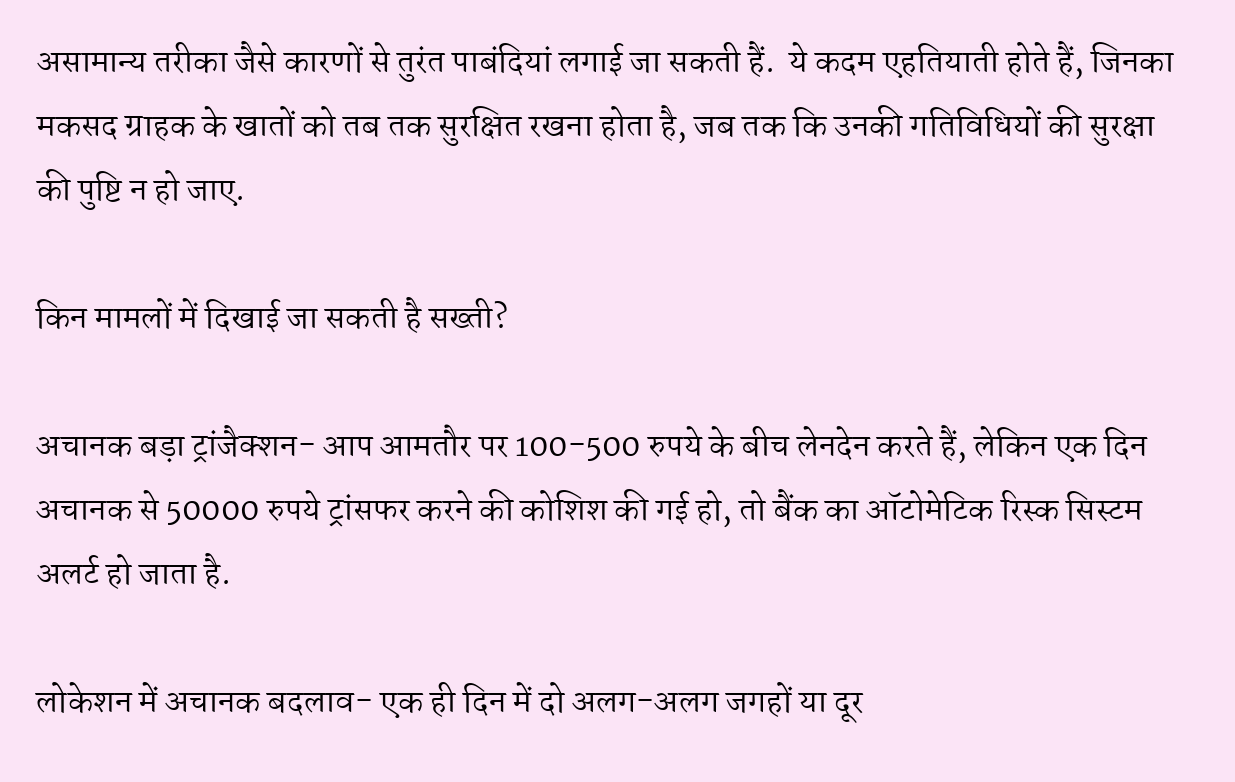असामान्य तरीका जैसे कारणों से तुरंत पाबंदियां लगाई जा सकती हैं.  ये कदम एहतियाती होते हैं, जिनका मकसद ग्राहक के खातों को तब तक सुरक्षित रखना होता है, जब तक कि उनकी गतिविधियों की सुरक्षा की पुष्टि न हो जाए.

किन मामलों में दिखाई जा सकती है सख्ती?

अचानक बड़ा ट्रांजैक्शन- आप आमतौर पर 100-500 रुपये के बीच लेनदेन करते हैं, लेकिन एक दिन अचानक से 50000 रुपये ट्रांसफर करने की कोशिश की गई हो, तो बैंक का ऑटोमेटिक रिस्क सिस्टम अलर्ट हो जाता है.

लोकेशन में अचानक बदलाव- एक ही दिन में दो अलग-अलग जगहों या दूर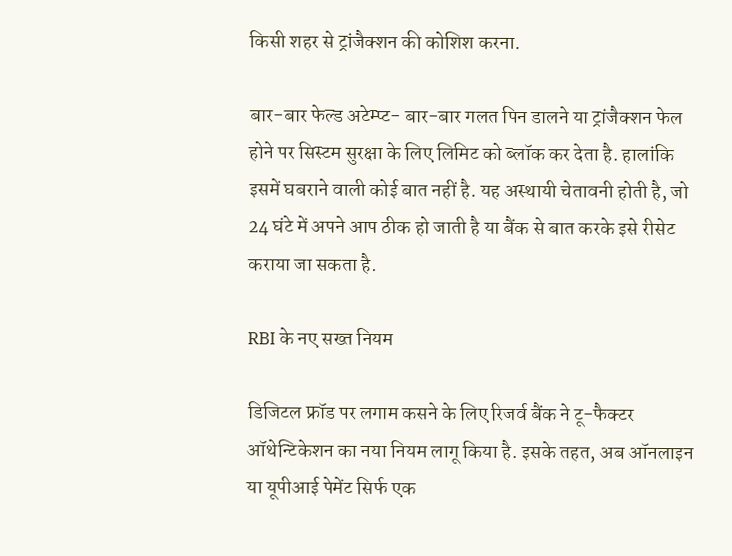किसी शहर से ट्रांजैक्शन की कोशिश करना.

बार-बार फेल्ड अटेम्प्ट- बार-बार गलत पिन डालने या ट्रांजैक्शन फेल होने पर सिस्टम सुरक्षा के लिए लिमिट को ब्लॉक कर देता है. हालांकि इसमें घबराने वाली कोई बात नहीं है. यह अस्थायी चेतावनी होती है, जो 24 घंटे में अपने आप ठीक हो जाती है या बैंक से बात करके इसे रीसेट कराया जा सकता है.

RBI के नए सख्त नियम

डिजिटल फ्रॉड पर लगाम कसने के लिए रिजर्व बैंक ने टू-फैक्टर ऑथेन्टिकेशन का नया नियम लागू किया है. इसके तहत, अब ऑनलाइन या यूपीआई पेमेंट सिर्फ एक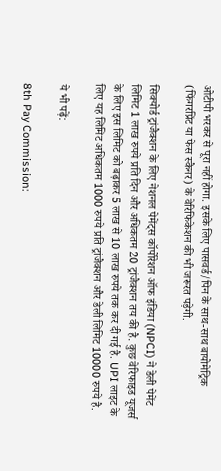ओटीपी भरकर से पूरा नहीं होगा. इसके लिए पासवर्ड/पिन के साथ-साथ बायोमेट्रिक (फिंगरप्रिंट या फेस स्कैनर) के वेरिफिकेशन की भी जरूरत पड़ेगी.

सिक्योर्ड ट्रांजैक्शन के लिए नेशनल पेमेंट्स कॉर्पोरेशन ऑफ इंडिया (NPCI) ने डेली पेमेंट लिमिट 1 लाख रुपये प्रति दिन और अधिकतम 20 ट्रांजैक्शन तय की है. कुछ वेरिफाइड यूजर्स के लिए इस लिमिट को बढ़ाकर 5 लाख से 10 लाख रुपये तक कर दी गई है. UPI लाइट के लिए यह लिमिट अधिकतम 1000 रुपये प्रति ट्रांजैक्शन और डेली लिमिट 10000 रुपये है.

ये भी पढ़ें:

8th Pay Commission: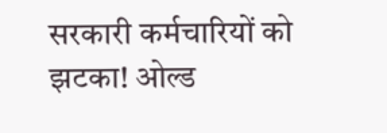सरकारी कर्मचारियों को झटका! ओल्ड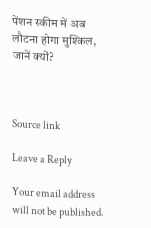पेंशन स्कीम में अब लौटना होगा मुश्किल, जानें क्यों?



Source link

Leave a Reply

Your email address will not be published.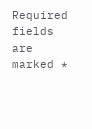Required fields are marked *